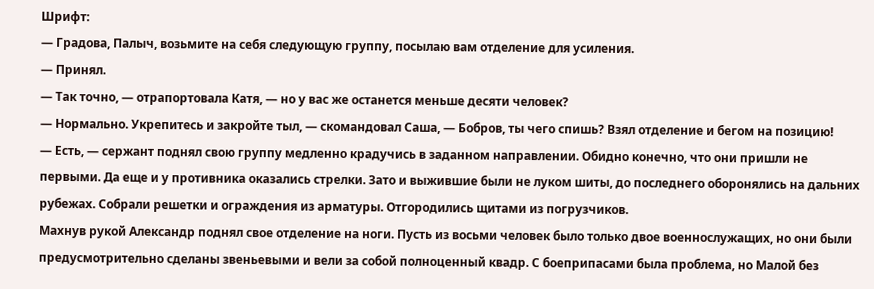Шрифт:
— Градова, Палыч, возьмите на себя следующую группу, посылаю вам отделение для усиления.
— Принял.
— Так точно, — отрапортовала Катя, — но у вас же останется меньше десяти человек?
— Нормально. Укрепитесь и закройте тыл, — скомандовал Саша, — Бобров, ты чего спишь? Взял отделение и бегом на позицию!
— Есть, — сержант поднял свою группу медленно крадучись в заданном направлении. Обидно конечно, что они пришли не первыми. Да еще и у противника оказались стрелки. Зато и выжившие были не луком шиты, до последнего оборонялись на дальних рубежах. Собрали решетки и ограждения из арматуры. Отгородились щитами из погрузчиков.
Махнув рукой Александр поднял свое отделение на ноги. Пусть из восьми человек было только двое военнослужащих, но они были предусмотрительно сделаны звеньевыми и вели за собой полноценный квадр. С боеприпасами была проблема, но Малой без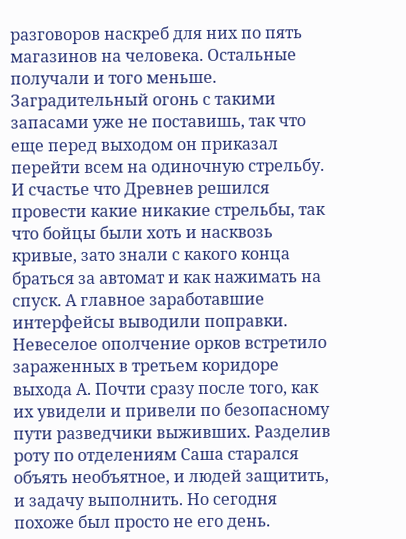разговоров наскреб для них по пять магазинов на человека. Остальные получали и того меньше.
Заградительный огонь с такими запасами уже не поставишь, так что еще перед выходом он приказал перейти всем на одиночную стрельбу. И счастье что Древнев решился провести какие никакие стрельбы, так что бойцы были хоть и насквозь кривые, зато знали с какого конца браться за автомат и как нажимать на спуск. А главное заработавшие интерфейсы выводили поправки.
Невеселое ополчение орков встретило зараженных в третьем коридоре выхода А. Почти сразу после того, как их увидели и привели по безопасному пути разведчики выживших. Разделив роту по отделениям Саша старался объять необъятное, и людей защитить, и задачу выполнить. Но сегодня похоже был просто не его день.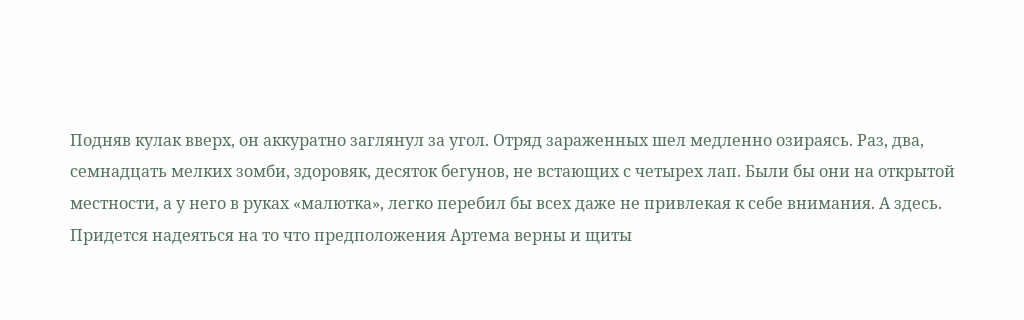Подняв кулак вверх, он аккуратно заглянул за угол. Отряд зараженных шел медленно озираясь. Раз, два, семнадцать мелких зомби, здоровяк, десяток бегунов, не встающих с четырех лап. Были бы они на открытой местности, а у него в руках «малютка», легко перебил бы всех даже не привлекая к себе внимания. А здесь. Придется надеяться на то что предположения Артема верны и щиты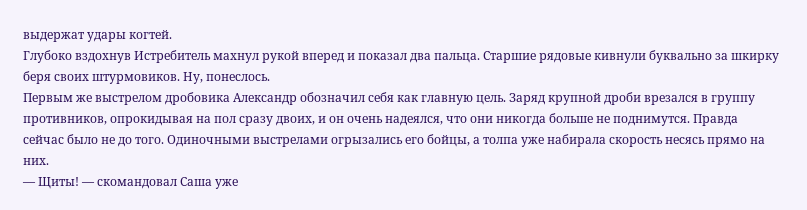выдержат удары когтей.
Глубоко вздохнув Истребитель махнул рукой вперед и показал два пальца. Старшие рядовые кивнули буквально за шкирку беря своих штурмовиков. Ну, понеслось.
Первым же выстрелом дробовика Александр обозначил себя как главную цель. Заряд крупной дроби врезался в группу противников, опрокидывая на пол сразу двоих, и он очень надеялся, что они никогда больше не поднимутся. Правда сейчас было не до того. Одиночными выстрелами огрызались его бойцы, а толпа уже набирала скорость несясь прямо на них.
— Щиты! — скомандовал Саша уже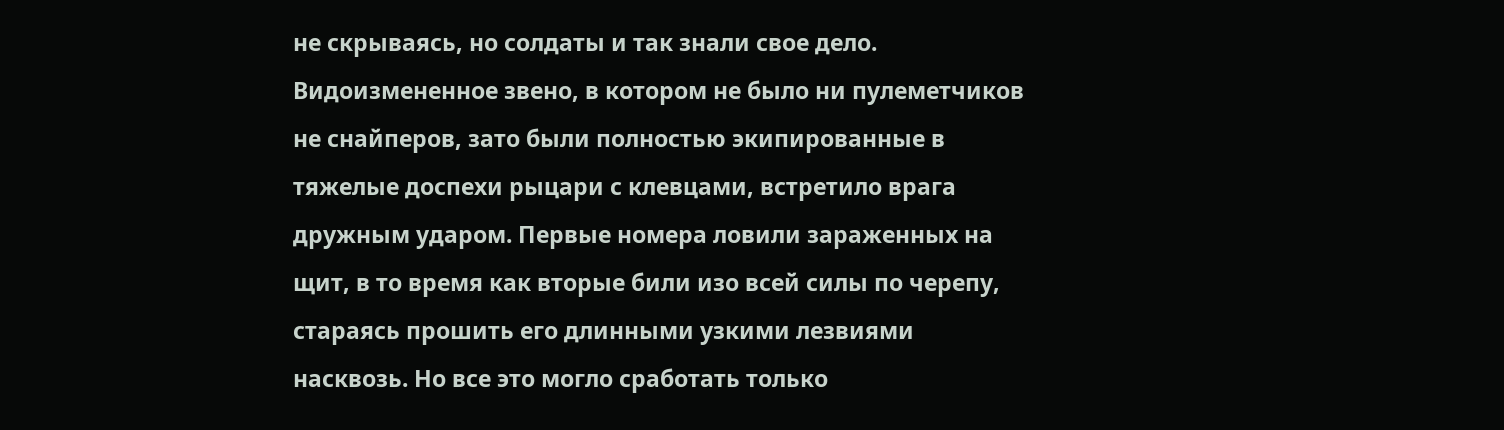не скрываясь, но солдаты и так знали свое дело. Видоизмененное звено, в котором не было ни пулеметчиков не снайперов, зато были полностью экипированные в тяжелые доспехи рыцари с клевцами, встретило врага дружным ударом. Первые номера ловили зараженных на щит, в то время как вторые били изо всей силы по черепу, стараясь прошить его длинными узкими лезвиями насквозь. Но все это могло сработать только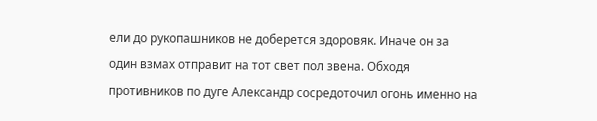ели до рукопашников не доберется здоровяк. Иначе он за один взмах отправит на тот свет пол звена. Обходя противников по дуге Александр сосредоточил огонь именно на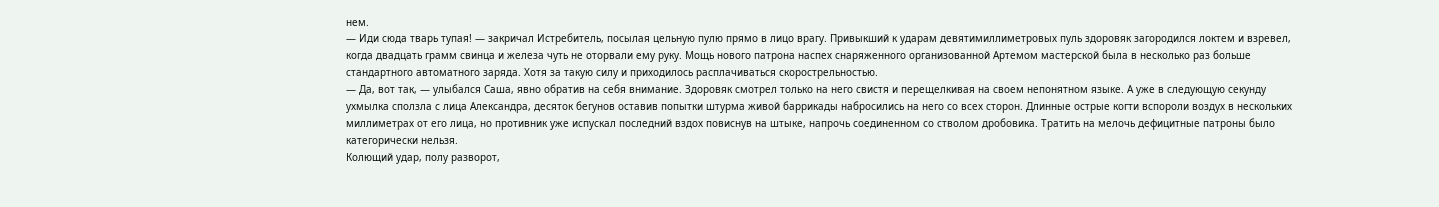нем.
— Иди сюда тварь тупая! — закричал Истребитель, посылая цельную пулю прямо в лицо врагу. Привыкший к ударам девятимиллиметровых пуль здоровяк загородился локтем и взревел, когда двадцать грамм свинца и железа чуть не оторвали ему руку. Мощь нового патрона наспех снаряженного организованной Артемом мастерской была в несколько раз больше стандартного автоматного заряда. Хотя за такую силу и приходилось расплачиваться скорострельностью.
— Да, вот так, — улыбался Саша, явно обратив на себя внимание. Здоровяк смотрел только на него свистя и перещелкивая на своем непонятном языке. А уже в следующую секунду ухмылка сползла с лица Александра, десяток бегунов оставив попытки штурма живой баррикады набросились на него со всех сторон. Длинные острые когти вспороли воздух в нескольких миллиметрах от его лица, но противник уже испускал последний вздох повиснув на штыке, напрочь соединенном со стволом дробовика. Тратить на мелочь дефицитные патроны было категорически нельзя.
Колющий удар, полу разворот,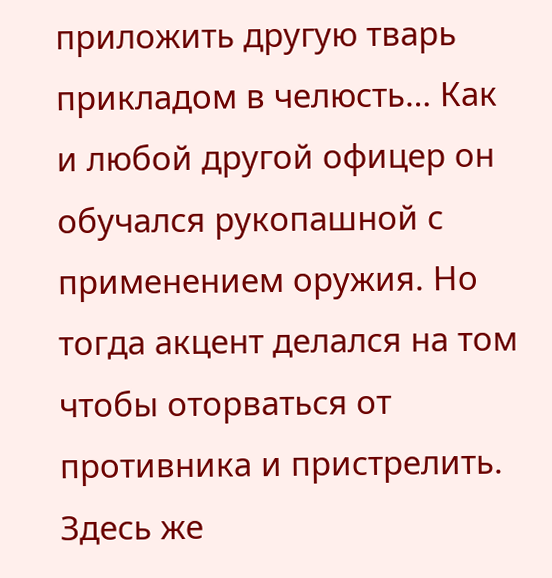приложить другую тварь прикладом в челюсть… Как и любой другой офицер он обучался рукопашной с применением оружия. Но тогда акцент делался на том чтобы оторваться от противника и пристрелить. Здесь же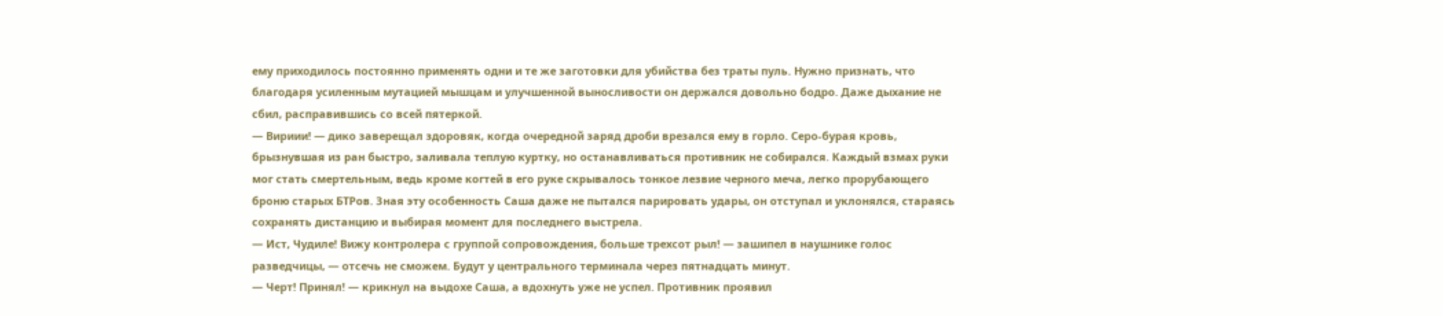ему приходилось постоянно применять одни и те же заготовки для убийства без траты пуль. Нужно признать, что благодаря усиленным мутацией мышцам и улучшенной выносливости он держался довольно бодро. Даже дыхание не сбил, расправившись со всей пятеркой.
— Вириии! — дико заверещал здоровяк, когда очередной заряд дроби врезался ему в горло. Серо-бурая кровь, брызнувшая из ран быстро, заливала теплую куртку, но останавливаться противник не собирался. Каждый взмах руки мог стать смертельным, ведь кроме когтей в его руке скрывалось тонкое лезвие черного меча, легко прорубающего броню старых БТРов. Зная эту особенность Саша даже не пытался парировать удары, он отступал и уклонялся, стараясь сохранять дистанцию и выбирая момент для последнего выстрела.
— Ист, Чудиле! Вижу контролера с группой сопровождения, больше трехсот рыл! — зашипел в наушнике голос разведчицы, — отсечь не сможем. Будут у центрального терминала через пятнадцать минут.
— Черт! Принял! — крикнул на выдохе Саша, а вдохнуть уже не успел. Противник проявил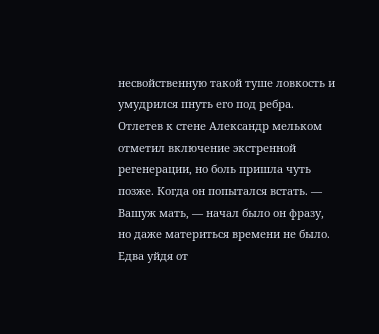несвойственную такой туше ловкость и умудрился пнуть его под ребра. Отлетев к стене Александр мельком отметил включение экстренной регенерации, но боль пришла чуть позже. Когда он попытался встать. — Вашуж мать, — начал было он фразу, но даже материться времени не было. Едва уйдя от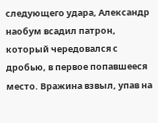следующего удара, Александр наобум всадил патрон, который чередовался с дробью, в первое попавшееся место. Вражина взвыл, упав на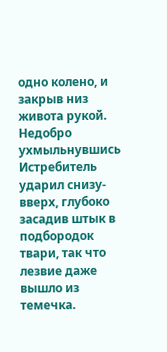одно колено, и закрыв низ живота рукой. Недобро ухмыльнувшись Истребитель ударил снизу-вверх, глубоко засадив штык в подбородок твари, так что лезвие даже вышло из темечка.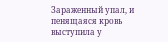Зараженный упал, и пенящаяся кровь выступила у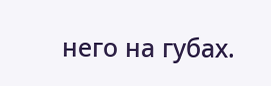него на губах.